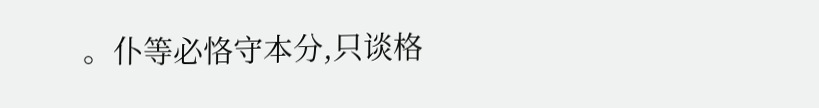。仆等必恪守本分,只谈格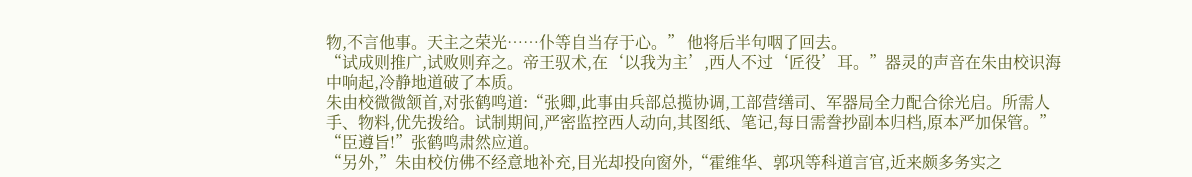物,不言他事。天主之荣光……仆等自当存于心。” 他将后半句咽了回去。
“试成则推广,试败则弃之。帝王驭术,在‘以我为主’,西人不过‘匠役’耳。”器灵的声音在朱由校识海中响起,冷静地道破了本质。
朱由校微微颔首,对张鹤鸣道:“张卿,此事由兵部总揽协调,工部营缮司、军器局全力配合徐光启。所需人手、物料,优先拨给。试制期间,严密监控西人动向,其图纸、笔记,每日需誊抄副本归档,原本严加保管。”
“臣遵旨!”张鹤鸣肃然应道。
“另外,”朱由校仿佛不经意地补充,目光却投向窗外,“霍维华、郭巩等科道言官,近来颇多务实之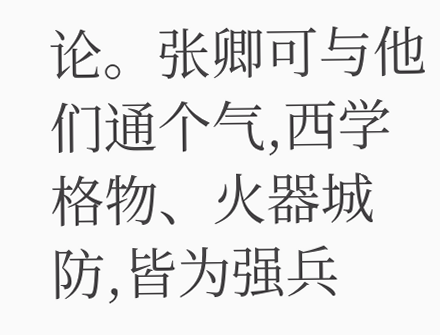论。张卿可与他们通个气,西学格物、火器城防,皆为强兵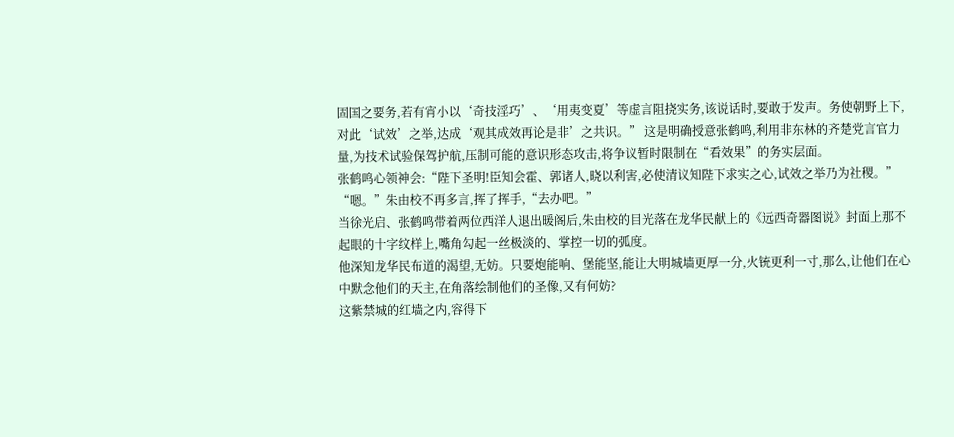固国之要务,若有宵小以‘奇技淫巧’、‘用夷变夏’等虚言阻挠实务,该说话时,要敢于发声。务使朝野上下,对此‘试效’之举,达成‘观其成效再论是非’之共识。” 这是明确授意张鹤鸣,利用非东林的齐楚党言官力量,为技术试验保驾护航,压制可能的意识形态攻击,将争议暂时限制在“看效果”的务实层面。
张鹤鸣心领神会:“陛下圣明!臣知会霍、郭诸人,晓以利害,必使清议知陛下求实之心,试效之举乃为社稷。”
“嗯。”朱由校不再多言,挥了挥手,“去办吧。”
当徐光启、张鹤鸣带着两位西洋人退出暖阁后,朱由校的目光落在龙华民献上的《远西奇器图说》封面上那不起眼的十字纹样上,嘴角勾起一丝极淡的、掌控一切的弧度。
他深知龙华民布道的渴望,无妨。只要炮能响、堡能坚,能让大明城墙更厚一分,火铳更利一寸,那么,让他们在心中默念他们的天主,在角落绘制他们的圣像,又有何妨?
这紫禁城的红墙之内,容得下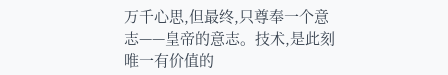万千心思,但最终,只尊奉一个意志——皇帝的意志。技术,是此刻唯一有价值的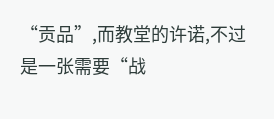“贡品”,而教堂的许诺,不过是一张需要“战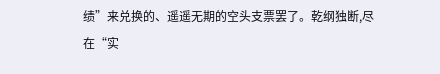绩”来兑换的、遥遥无期的空头支票罢了。乾纲独断,尽在“实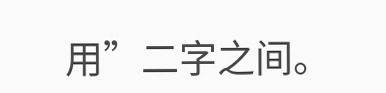用”二字之间。